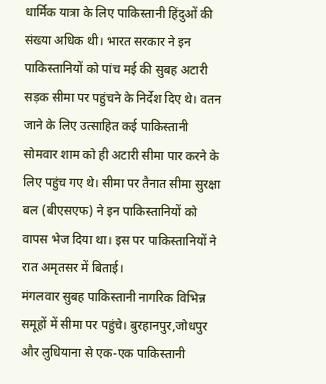धार्मिक यात्रा के लिए पाकिस्तानी हिंदुओं की संख्या अधिक थी। भारत सरकार ने इन पाकिस्तानियों को पांच मई की सुबह अटारी सड़क सीमा पर पहुंचने के निर्देश दिए थे। वतन जाने के लिए उत्साहित कई पाकिस्तानी सोमवार शाम को ही अटारी सीमा पार करने के लिए पहुंच गए थे। सीमा पर तैनात सीमा सुरक्षा बल (बीएसएफ) ने इन पाकिस्तानियों को वापस भेज दिया था। इस पर पाकिस्तानियों ने रात अमृतसर में बिताई।
मंगलवार सुबह पाकिस्तानी नागरिक विभिन्न समूहों में सीमा पर पहुंचे। बुरहानपुर,जोधपुर और लुधियाना से एक-एक पाकिस्तानी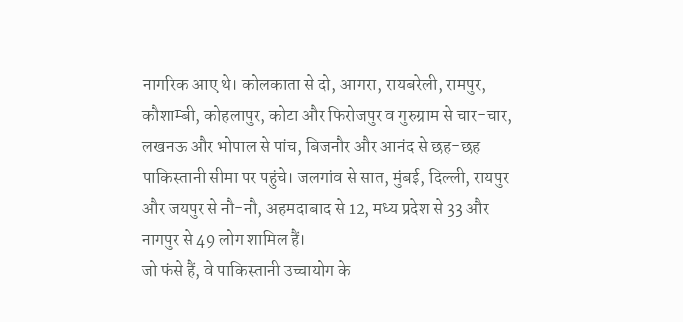नागरिक आए थे। कोलकाता से दो, आगरा, रायबरेली, रामपुर, कौशाम्बी, कोहलापुर, कोटा और फिरोजपुर व गुरुग्राम से चार-चार, लखनऊ और भोपाल से पांच, बिजनौर और आनंद से छह-छह पाकिस्तानी सीमा पर पहुंचे। जलगांव से सात, मुंबई, दिल्ली, रायपुर और जयपुर से नौ-नौ, अहमदाबाद से 12, मध्य प्रदेश से 33 और नागपुर से 49 लोग शामिल हैं।
जो फंसे हैं, वे पाकिस्तानी उच्चायोग के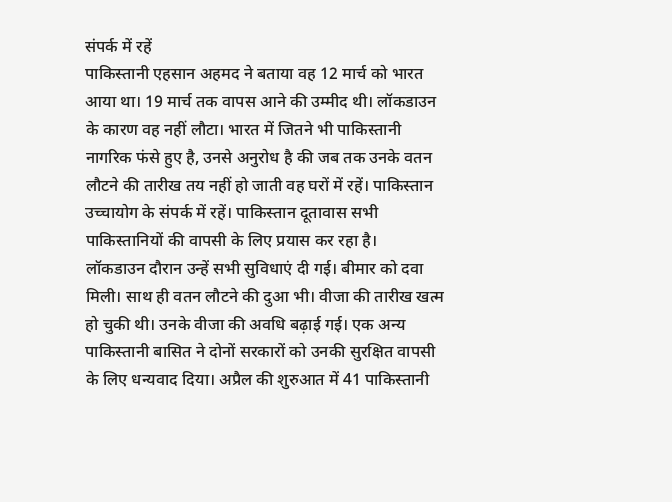संपर्क में रहें
पाकिस्तानी एहसान अहमद ने बताया वह 12 मार्च को भारत आया था। 19 मार्च तक वापस आने की उम्मीद थी। लॉकडाउन के कारण वह नहीं लौटा। भारत में जितने भी पाकिस्तानी नागरिक फंसे हुए है, उनसे अनुरोध है की जब तक उनके वतन लौटने की तारीख तय नहीं हो जाती वह घरों में रहें। पाकिस्तान उच्चायोग के संपर्क में रहें। पाकिस्तान दूतावास सभी पाकिस्तानियों की वापसी के लिए प्रयास कर रहा है।
लॉकडाउन दौरान उन्हें सभी सुविधाएं दी गई। बीमार को दवा मिली। साथ ही वतन लौटने की दुआ भी। वीजा की तारीख खत्म हो चुकी थी। उनके वीजा की अवधि बढ़ाई गई। एक अन्य पाकिस्तानी बासित ने दोनों सरकारों को उनकी सुरक्षित वापसी के लिए धन्यवाद दिया। अप्रैल की शुरुआत में 41 पाकिस्तानी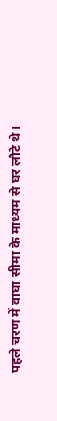पहले चरण में वाघा सीमा के माध्यम से घर लौटे थे।